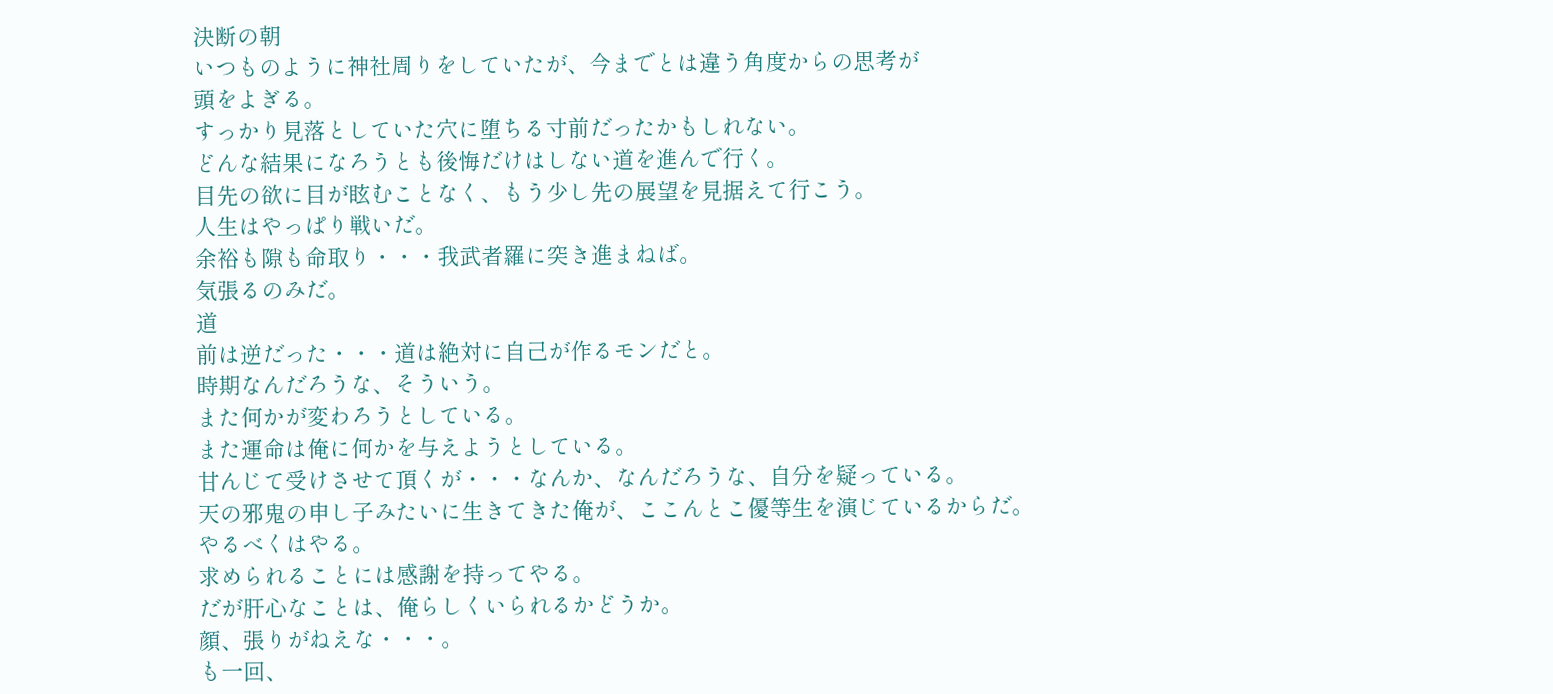決断の朝
いつものように神社周りをしていたが、今までとは違う角度からの思考が
頭をよぎる。
すっかり見落としていた穴に堕ちる寸前だったかもしれない。
どんな結果になろうとも後悔だけはしない道を進んで行く。
目先の欲に目が眩むことなく、もう少し先の展望を見据えて行こう。
人生はやっぱり戦いだ。
余裕も隙も命取り・・・我武者羅に突き進まねば。
気張るのみだ。
道
前は逆だった・・・道は絶対に自己が作るモンだと。
時期なんだろうな、そういう。
また何かが変わろうとしている。
また運命は俺に何かを与えようとしている。
甘んじて受けさせて頂くが・・・なんか、なんだろうな、自分を疑っている。
天の邪鬼の申し子みたいに生きてきた俺が、ここんとこ優等生を演じているからだ。
やるべくはやる。
求められることには感謝を持ってやる。
だが肝心なことは、俺らしくいられるかどうか。
顔、張りがねえな・・・。
も一回、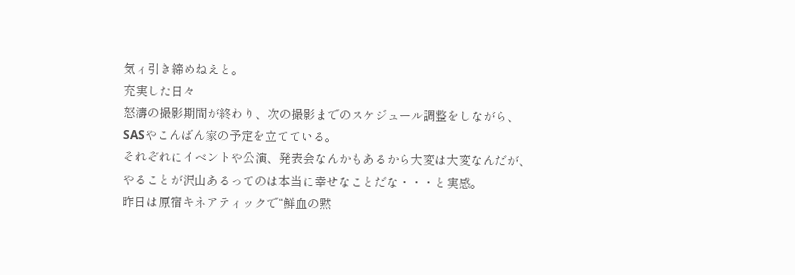気ィ引き締めねえと。
充実した日々
怒濤の撮影期間が終わり、次の撮影までのスケジュール調整をしながら、
SASやこんばん家の予定を立てている。
それぞれにイベントや公演、発表会なんかもあるから大変は大変なんだが、
やることが沢山あるってのは本当に幸せなことだな・・・と実感。
昨日は原宿キネアティックで“鮮血の黙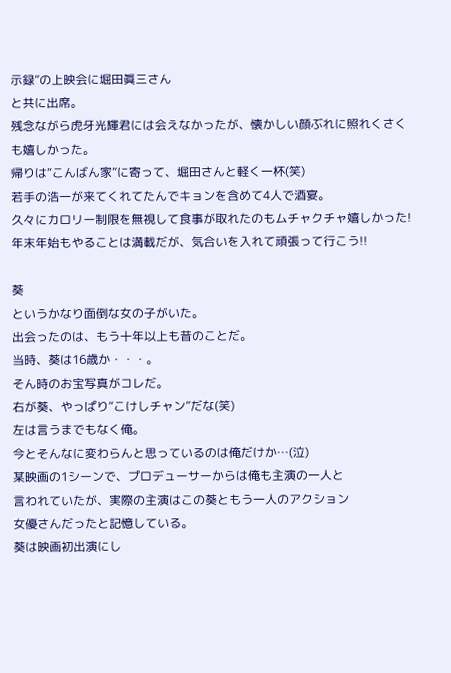示録”の上映会に堀田眞三さん
と共に出席。
残念ながら虎牙光輝君には会えなかったが、懐かしい顔ぶれに照れくさく
も嬉しかった。
帰りは“こんばん家”に寄って、堀田さんと軽く一杯(笑)
若手の浩一が来てくれてたんでキョンを含めて4人で酒宴。
久々にカロリー制限を無視して食事が取れたのもムチャクチャ嬉しかった!
年末年始もやることは満載だが、気合いを入れて頑張って行こう!!

葵
というかなり面倒な女の子がいた。
出会ったのは、もう十年以上も昔のことだ。
当時、葵は16歳か・・・。
そん時のお宝写真がコレだ。
右が葵、やっぱり“こけしチャン”だな(笑)
左は言うまでもなく俺。
今とそんなに変わらんと思っているのは俺だけか…(泣)
某映画の1シーンで、プロデューサーからは俺も主演の一人と
言われていたが、実際の主演はこの葵ともう一人のアクション
女優さんだったと記憶している。
葵は映画初出演にし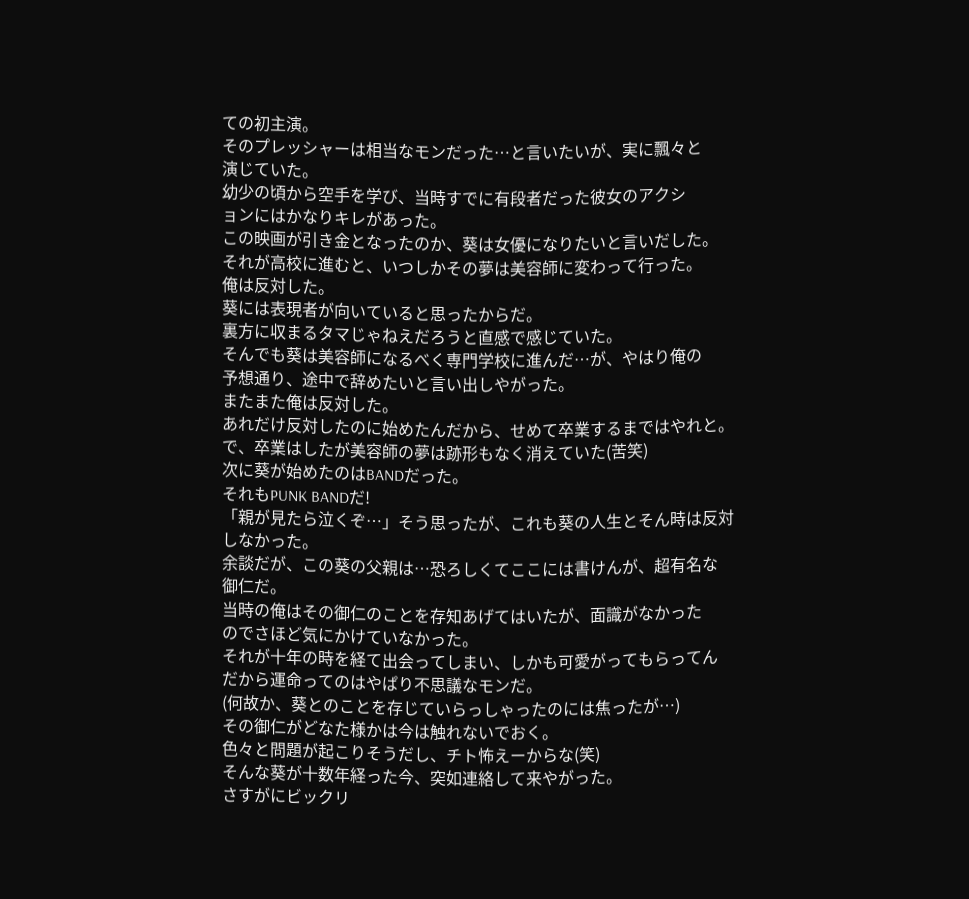ての初主演。
そのプレッシャーは相当なモンだった…と言いたいが、実に飄々と
演じていた。
幼少の頃から空手を学び、当時すでに有段者だった彼女のアクシ
ョンにはかなりキレがあった。
この映画が引き金となったのか、葵は女優になりたいと言いだした。
それが高校に進むと、いつしかその夢は美容師に変わって行った。
俺は反対した。
葵には表現者が向いていると思ったからだ。
裏方に収まるタマじゃねえだろうと直感で感じていた。
そんでも葵は美容師になるべく専門学校に進んだ…が、やはり俺の
予想通り、途中で辞めたいと言い出しやがった。
またまた俺は反対した。
あれだけ反対したのに始めたんだから、せめて卒業するまではやれと。
で、卒業はしたが美容師の夢は跡形もなく消えていた(苦笑)
次に葵が始めたのはBANDだった。
それもPUNK BANDだ!
「親が見たら泣くぞ…」そう思ったが、これも葵の人生とそん時は反対
しなかった。
余談だが、この葵の父親は…恐ろしくてここには書けんが、超有名な
御仁だ。
当時の俺はその御仁のことを存知あげてはいたが、面識がなかった
のでさほど気にかけていなかった。
それが十年の時を経て出会ってしまい、しかも可愛がってもらってん
だから運命ってのはやぱり不思議なモンだ。
(何故か、葵とのことを存じていらっしゃったのには焦ったが…)
その御仁がどなた様かは今は触れないでおく。
色々と問題が起こりそうだし、チト怖えーからな(笑)
そんな葵が十数年経った今、突如連絡して来やがった。
さすがにビックリ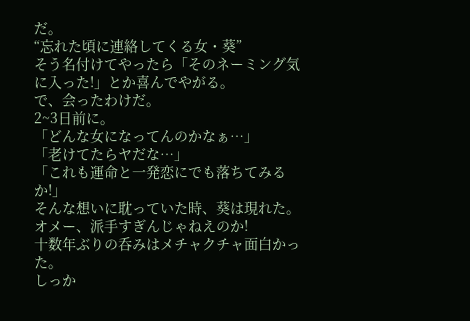だ。
“忘れた頃に連絡してくる女・葵”
そう名付けてやったら「そのネーミング気に入った!」とか喜んでやがる。
で、会ったわけだ。
2~3日前に。
「どんな女になってんのかなぁ…」
「老けてたらヤだな…」
「これも運命と一発恋にでも落ちてみるか!」
そんな想いに耽っていた時、葵は現れた。
オメー、派手すぎんじゃねえのか!
十数年ぶりの呑みはメチャクチャ面白かった。
しっか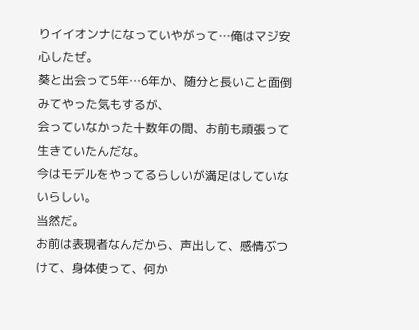りイイオンナになっていやがって…俺はマジ安心したぜ。
葵と出会って5年…6年か、随分と長いこと面倒みてやった気もするが、
会っていなかった十数年の間、お前も頑張って生きていたんだな。
今はモデルをやってるらしいが満足はしていないらしい。
当然だ。
お前は表現者なんだから、声出して、感情ぶつけて、身体使って、何か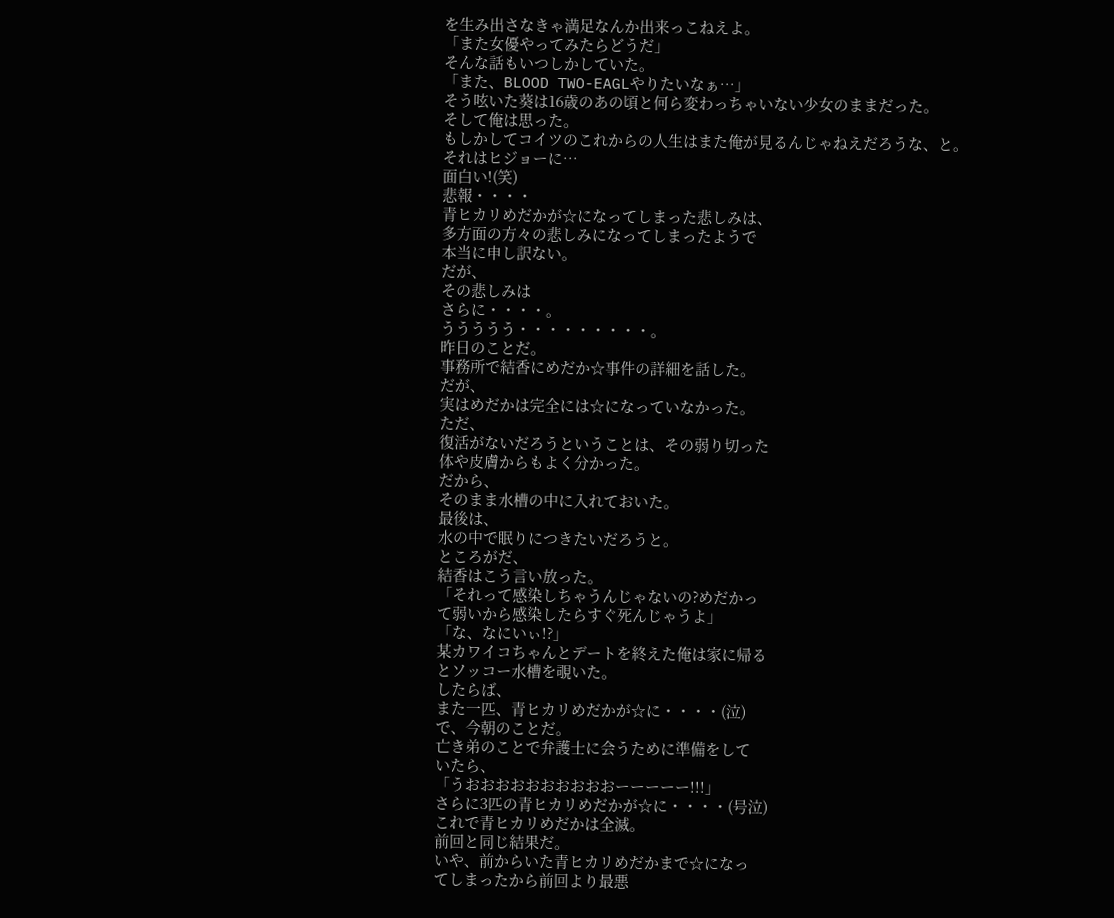を生み出さなきゃ満足なんか出来っこねえよ。
「また女優やってみたらどうだ」
そんな話もいつしかしていた。
「また、BLOOD TWO-EAGLやりたいなぁ…」
そう呟いた葵は16歳のあの頃と何ら変わっちゃいない少女のままだった。
そして俺は思った。
もしかしてコイツのこれからの人生はまた俺が見るんじゃねえだろうな、と。
それはヒジョーに…
面白い!(笑)
悲報・・・・
青ヒカリめだかが☆になってしまった悲しみは、
多方面の方々の悲しみになってしまったようで
本当に申し訳ない。
だが、
その悲しみは
さらに・・・・。
ううううう・・・・・・・・・。
昨日のことだ。
事務所で結香にめだか☆事件の詳細を話した。
だが、
実はめだかは完全には☆になっていなかった。
ただ、
復活がないだろうということは、その弱り切った
体や皮膚からもよく分かった。
だから、
そのまま水槽の中に入れておいた。
最後は、
水の中で眠りにつきたいだろうと。
ところがだ、
結香はこう言い放った。
「それって感染しちゃうんじゃないの?めだかっ
て弱いから感染したらすぐ死んじゃうよ」
「な、なにいぃ!?」
某カワイコちゃんとデートを終えた俺は家に帰る
とソッコー水槽を覗いた。
したらば、
また一匹、青ヒカリめだかが☆に・・・・(泣)
で、今朝のことだ。
亡き弟のことで弁護士に会うために準備をして
いたら、
「うおおおおおおおおおおーーーーー!!!」
さらに3匹の青ヒカリめだかが☆に・・・・(号泣)
これで青ヒカリめだかは全滅。
前回と同じ結果だ。
いや、前からいた青ヒカリめだかまで☆になっ
てしまったから前回より最悪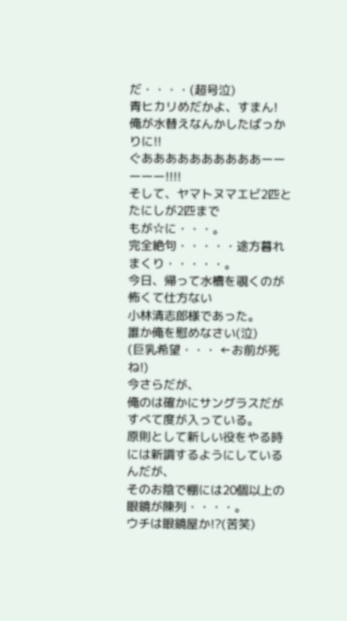だ・・・・(超号泣)
青ヒカリめだかよ、すまん!
俺が水替えなんかしたばっかりに!!
ぐああああああああああーーーーー!!!!
そして、ヤマトヌマエビ2匹とたにしが2匹まで
もが☆に・・・。
完全絶句・・・・・途方暮れまくり・・・・・。
今日、帰って水槽を覗くのが怖くて仕方ない
小林清志郎様であった。
誰か俺を慰めなさい(泣)
(巨乳希望・・・ ←お前が死ね!)
今さらだが、
俺のは確かにサングラスだがすべて度が入っている。
原則として新しい役をやる時には新調するようにしているんだが、
そのお陰で棚には20個以上の眼鏡が陳列・・・・。
ウチは眼鏡屋か!?(苦笑)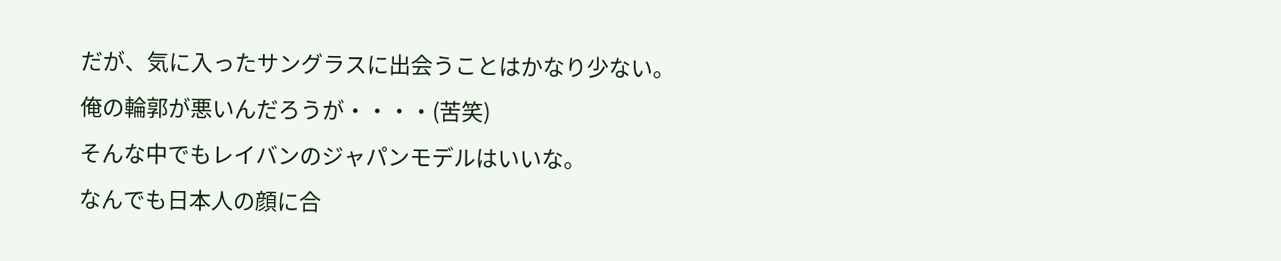だが、気に入ったサングラスに出会うことはかなり少ない。
俺の輪郭が悪いんだろうが・・・・(苦笑)
そんな中でもレイバンのジャパンモデルはいいな。
なんでも日本人の顔に合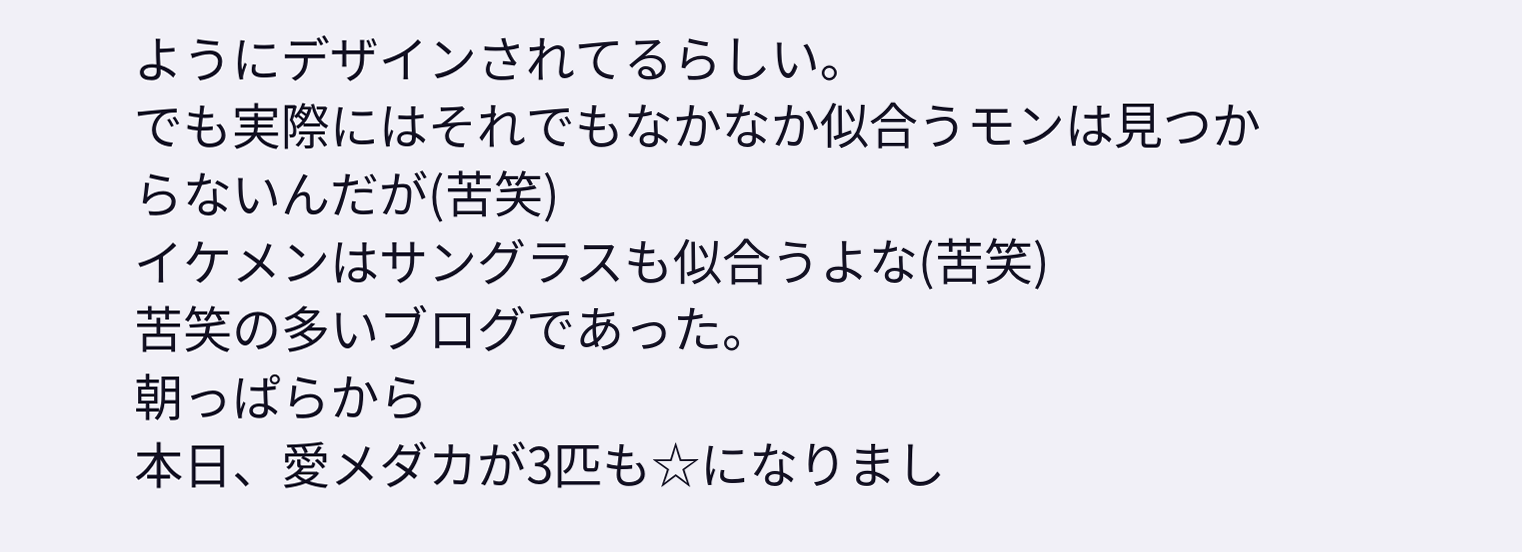ようにデザインされてるらしい。
でも実際にはそれでもなかなか似合うモンは見つからないんだが(苦笑)
イケメンはサングラスも似合うよな(苦笑)
苦笑の多いブログであった。
朝っぱらから
本日、愛メダカが3匹も☆になりまし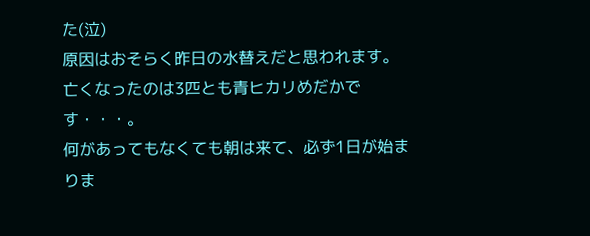た(泣)
原因はおそらく昨日の水替えだと思われます。
亡くなったのは3匹とも青ヒカリめだかです・・・。
何があってもなくても朝は来て、必ず1日が始まりま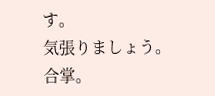す。
気張りましょう。
合掌。